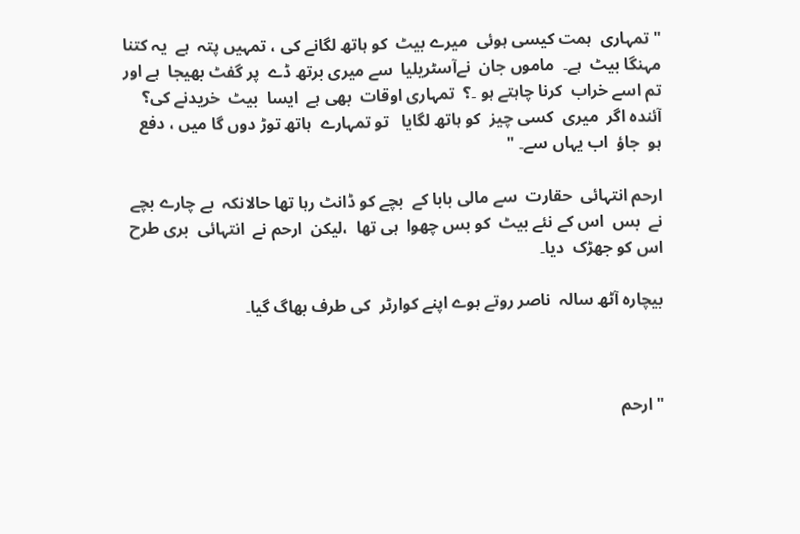"تمہاری  ہمت کیسی ہوئی  میرے بیٹ  کو ہاتھ لگانے کی ، تمہیں پتہ  ہے  یہ کتنا مہنگا بیٹ  ہے۔  ماموں جان  نےآسٹریلیا  سے میری برتھ ڈے  پر گفٹ بھیجا  ہے اور تم اسے خراب  کرنا چاہتے ہو ۔؟  تمہاری اوقات  بھی ہے  ایسا  بیٹ  خریدنے کی؟  آئندہ اگر  میری  کسی چیز  کو ہاتھ لگایا   تو تمہارے  ہاتھ توڑ دوں گا میں ، دفع  ہو  جاؤ  اب یہاں سے۔ "

ارحم انتہائی  حقارت  سے مالی بابا کے  بچے کو ڈانٹ رہا تھا حالانکہ  بے چارے بچے نے  بس  اس کے نئے بیٹ  کو بس چھوا  ہی تھا  ،لیکن  ارحم نے  انتہائی  بری طرح اس کو جھڑک  دیا۔

بیچارہ آٹھ سالہ  ناصر روتے ہوے اپنے کوارٹر  کی طرف بھاگ گیا۔



"ارحم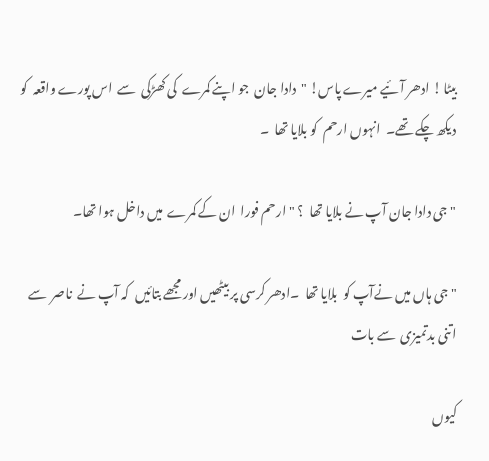بیٹا ! ادھر آئیے میرے پاس! "  دادا جان  جو اپنے کمرے  کی کھڑکی  سے  اس پورے واقعہ  کو دیکھ چکے تھے۔  انہوں ارحم  کو بلایا تھا  ۔

" جی دادا جان آپ نے بلایا تھا  ؟ " ارحم فورا  ان کے کمرے  میں داخل ہوا تھا۔

" جی ہاں میں نےآپ کو  بلایا تھا  ۔ادھر کرسی پر بیٹھیں اور مجھے بتائیں  کہ آپ نے  ناصر  سے اتنی بدتمیزی  سے بات

کیوں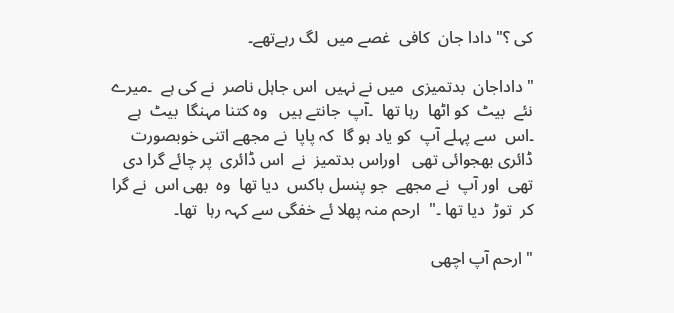کی ؟" دادا جان  کافی  غصے میں  لگ رہےتھے۔

" داداجان  بدتمیزی  میں نے نہیں  اس جاہل ناصر  نے کی ہے  ۔میرے  نئے  بیٹ  کو اٹھا  رہا تھا  ۔آپ  جانتے ہیں   وہ کتنا مہنگا  بیٹ  ہے  ۔اس  سے پہلے آپ  کو یاد ہو گا  کہ پاپا  نے مجھے اتنی خوبصورت ڈائری بھجوائی تھی   اوراس بدتمیز  نے  اس ڈائری  پر چائے گرا دی تھی  اور آپ  نے مجھے  جو پنسل باکس  دیا تھا  وہ  بھی اس  نے گرا کر  توڑ  دیا تھا ۔"  ارحم منہ پھلا ئے خفگی سے کہہ رہا  تھا۔

" ارحم آپ اچھی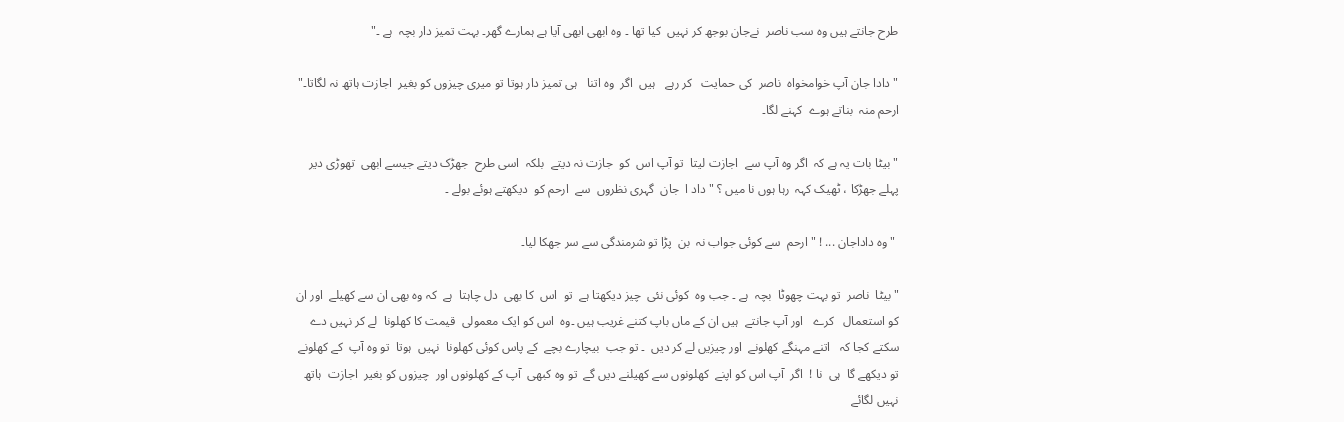طرح جانتے ہیں وہ سب ناصر  نےجان بوجھ کر نہیں  کیا تھا ۔ وہ ابھی ابھی آیا ہے ہمارے گھر۔ بہت تمیز دار بچہ  ہے ۔"

" دادا جان آپ خوامخواہ  ناصر  کی حمایت   کر رہے   ہیں  اگر  وہ اتنا   ہی تمیز دار ہوتا تو میری چیزوں کو بغیر  اجازت ہاتھ نہ لگاتا۔" ارحم منہ  بناتے ہوے  کہنے لگا۔

"بیٹا بات یہ ہے کہ  اگر وہ آپ سے  اجازت لیتا  تو آپ اس  کو  جازت نہ دیتے  بلکہ  اسی طرح  جھڑک دیتے جیسے ابھی  تھوڑی دیر پہلے جھڑکا ، ٹھیک کہہ  رہا ہوں نا میں ؟ " داد ا  جان  گہری نظروں  سے  ارحم کو  دیکھتے ہوئے بولے ۔

 "وہ داداجان ... ! " ارحم  سے کوئی جواب نہ  بن  پڑا تو شرمندگی سے سر جھکا لیا۔

" بیٹا  ناصر  تو بہت چھوٹا  بچہ  ہے ۔ جب وہ  کوئی نئی  چیز دیکھتا ہے  تو  اس  کا بھی  دل چاہتا  ہے  کہ وہ بھی ان سے کھیلے  اور ان کو استعمال   کرے   اور آپ جانتے  ہیں ان کے ماں باپ کتنے غریب ہیں ۔وہ  اس کو ایک معمولی  قیمت کا کھلونا  لے کر نہیں دے سکتے کجا کہ   اتنے مہنگے کھلونے  اور چیزیں لے کر دیں  ۔ تو جب  بیچارے بچے  کے پاس کوئی کھلونا  نہیں  ہوتا  تو وہ آپ  کے کھلونے تو دیکھے گا  ہی  نا !  اگر  آپ اس کو اپنے  کھلونوں سے کھیلنے دیں گے  تو وہ کبھی  آپ کے کھلونوں اور  چیزوں کو بغیر  اجازت  ہاتھ  نہیں لگائے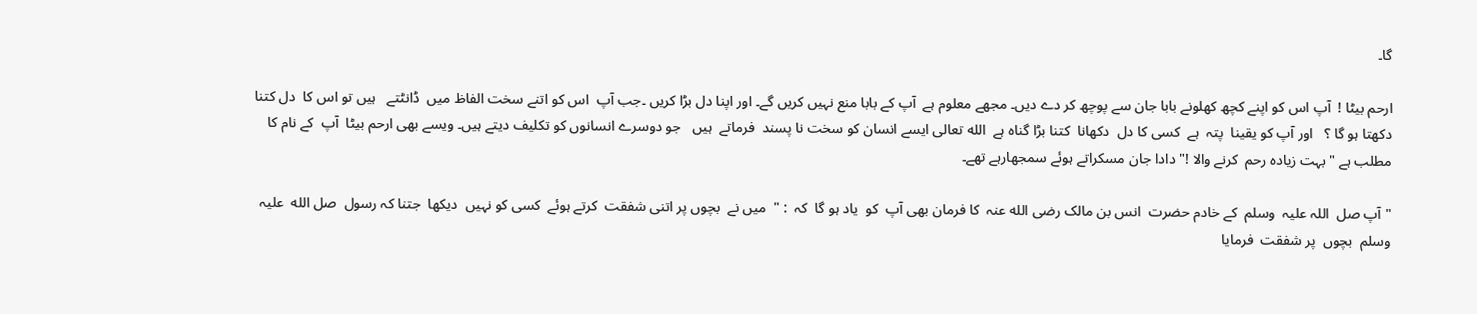گا۔

ارحم بیٹا !  آپ اس کو اپنے کچھ کھلونے بابا جان سے پوچھ کر دے دیں۔ مجھے معلوم ہے  آپ کے بابا منع نہیں کریں گے۔ اور اپنا دل بڑا کریں ۔جب آپ  اس کو اتنے سخت الفاظ میں  ڈانٹتے   ہیں تو اس کا  دل کتنا دکھتا ہو گا ؟   اور آپ کو یقینا  پتہ  ہے  کسی کا دل  دکھانا  کتنا بڑا گناہ ہے  الله تعالی ایسے انسان کو سخت نا پسند  فرماتے  ہیں   جو دوسرے انسانوں کو تکلیف دیتے ہیں۔ ویسے بھی ارحم بیٹا  آپ  کے نام کا مطلب ہے " بہت زیادہ رحم  کرنے والا !" دادا جان مسکراتے ہوئے سمجھارہے تھے۔

"آپ صل  اللہ علیہ  وسلم  کے خادم حضرت  انس بن مالک رضی الله عنہ  کا فرمان بھی آپ  کو  یاد ہو گا  کہ  : "  میں نے  بچوں پر اتنی شفقت  کرتے ہوئے  کسی کو نہیں  دیکھا  جتنا کہ رسول  صل الله  علیہ  وسلم  بچوں  پر شفقت  فرمایا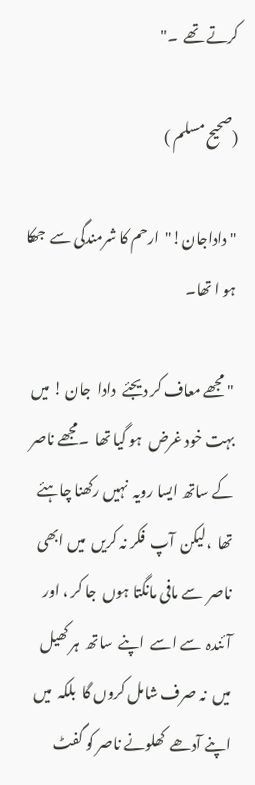کرتے تھے  ۔"

(صحیح مسلم )

"داداجان!"  ارحم کا شرمندگی سے  جھکا  ہو ا تھا۔

" مجھے معاف کر دیجئے  دادا  جان ! میں  بہت خود غرض  ہو گیا تھا  ۔مجھے ناصر  کے ساتھ ایسا رویہ  نہیں رکھنا چاہئے  تھا  ،لیکن  آپ  فکر نہ کریں  میں ابھی ناصر  سے مافی مانگتا ہوں  جا کر ، اور آئندہ  سے اسے  اپنے  ساتھ  ہر کھیل  میں  نہ صرف شامل کروں گا  بلکہ  میں  اپنے آدھے  کھلونے ناصر کو گفٹ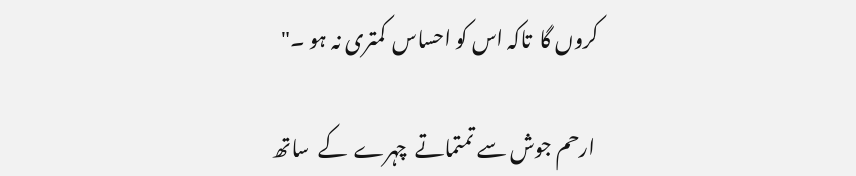کروں گا  تاکہ اس کو احساس  کمتری نہ ہو ۔"

 ارحم جوش سے تمتماتے  چہرے  کے  ساتھ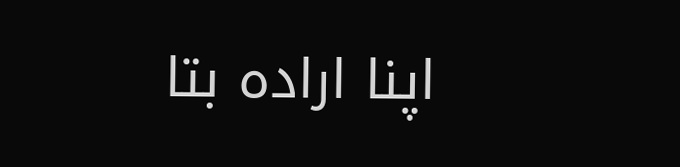اپنا ارادہ بتا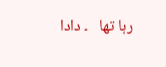رہا تھا   ۔ دادا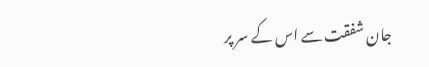جان شفقت سے اس کے سر پر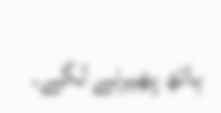ہاتھ پھیرنے لگے۔